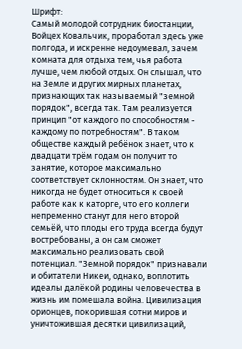Шрифт:
Самый молодой сотрудник биостанции, Войцех Ковальчик, проработал здесь уже полгода, и искренне недоумевал, зачем комната для отдыха тем, чья работа лучше, чем любой отдых. Он слышал, что на Земле и других мирных планетах, признающих так называемый "земной порядок", всегда так. Там реализуется принцип "от каждого по способностям - каждому по потребностям". В таком обществе каждый ребёнок знает, что к двадцати трём годам он получит то занятие, которое максимально соответствует склонностям. Он знает, что никогда не будет относиться к своей работе как к каторге, что его коллеги непременно станут для него второй семьёй, что плоды его труда всегда будут востребованы, а он сам сможет максимально реализовать свой потенциал. "Земной порядок" признавали и обитатели Никеи, однако, воплотить идеалы далёкой родины человечества в жизнь им помешала война. Цивилизация орионцев, покорившая сотни миров и уничтожившая десятки цивилизаций,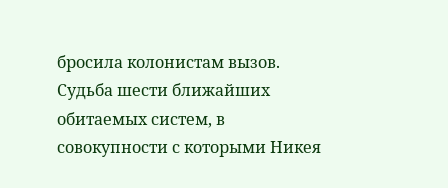бросила колонистам вызов. Судьба шести ближайших обитаемых систем, в совокупности с которыми Никея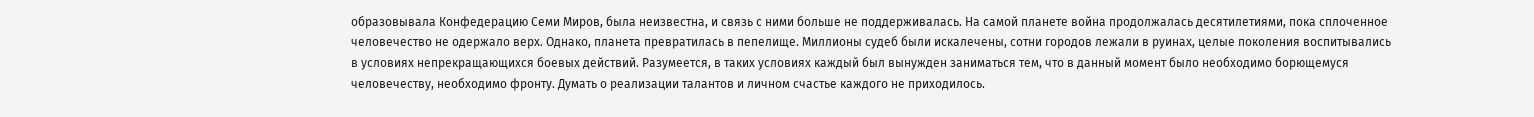образовывала Конфедерацию Семи Миров, была неизвестна, и связь с ними больше не поддерживалась. На самой планете война продолжалась десятилетиями, пока сплоченное человечество не одержало верх. Однако, планета превратилась в пепелище. Миллионы судеб были искалечены, сотни городов лежали в руинах, целые поколения воспитывались в условиях непрекращающихся боевых действий. Разумеется, в таких условиях каждый был вынужден заниматься тем, что в данный момент было необходимо борющемуся человечеству, необходимо фронту. Думать о реализации талантов и личном счастье каждого не приходилось.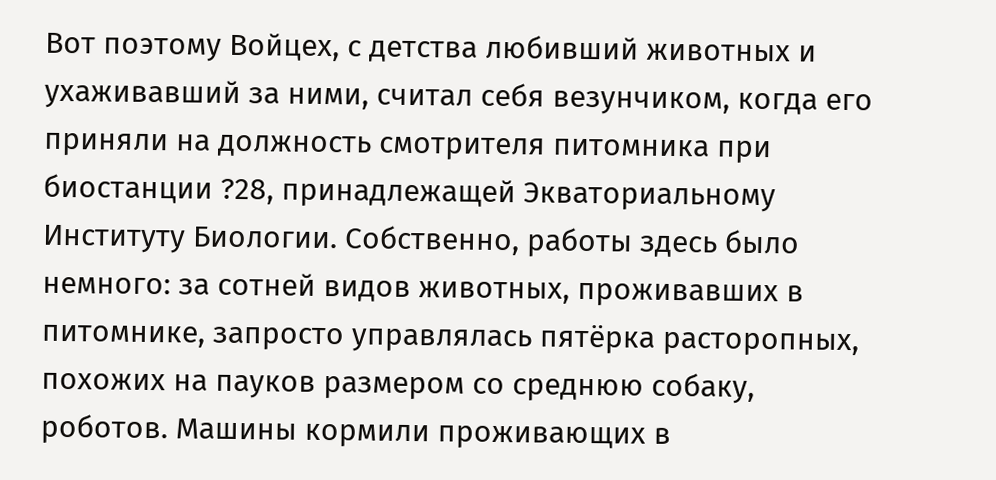Вот поэтому Войцех, с детства любивший животных и ухаживавший за ними, считал себя везунчиком, когда его приняли на должность смотрителя питомника при биостанции ?28, принадлежащей Экваториальному Институту Биологии. Собственно, работы здесь было немного: за сотней видов животных, проживавших в питомнике, запросто управлялась пятёрка расторопных, похожих на пауков размером со среднюю собаку, роботов. Машины кормили проживающих в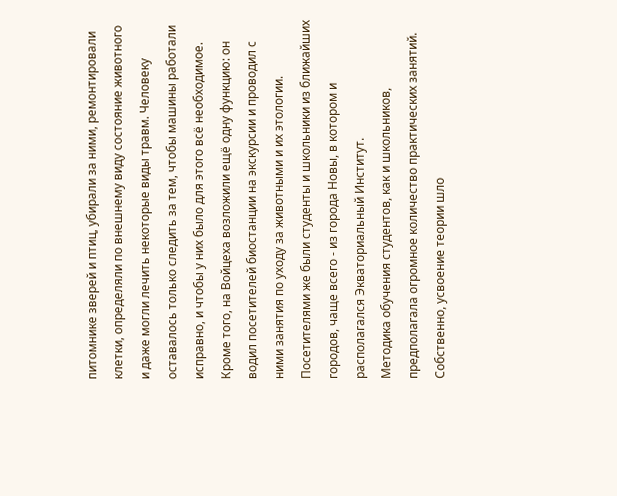питомнике зверей и птиц, убирали за ними, ремонтировали клетки, определяли по внешнему виду состояние животного и даже могли лечить некоторые виды травм. Человеку оставалось только следить за тем, чтобы машины работали исправно, и чтобы у них было для этого всё необходимое. Кроме того, на Войцеха возложили ещё одну функцию: он водил посетителей биостанции на экскурсии и проводил с ними занятия по уходу за животными и их этологии. Посетителями же были студенты и школьники из ближайших городов, чаще всего - из города Новы, в котором и располагался Экваториальный Институт.
Методика обучения студентов, как и школьников, предполагала огромное количество практических занятий. Собственно, усвоение теории шло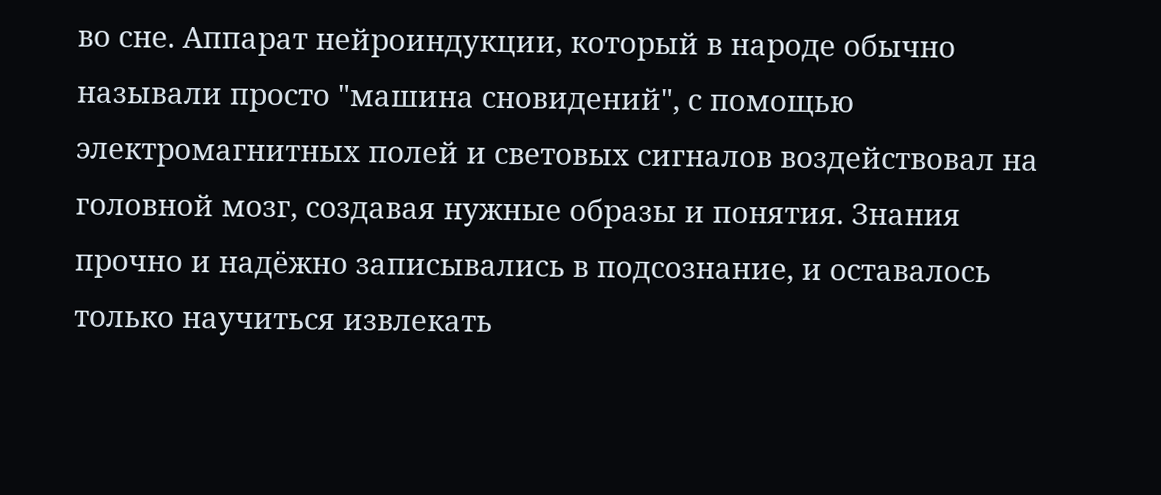во сне. Аппарат нейроиндукции, который в народе обычно называли просто "машина сновидений", с помощью электромагнитных полей и световых сигналов воздействовал на головной мозг, создавая нужные образы и понятия. Знания прочно и надёжно записывались в подсознание, и оставалось только научиться извлекать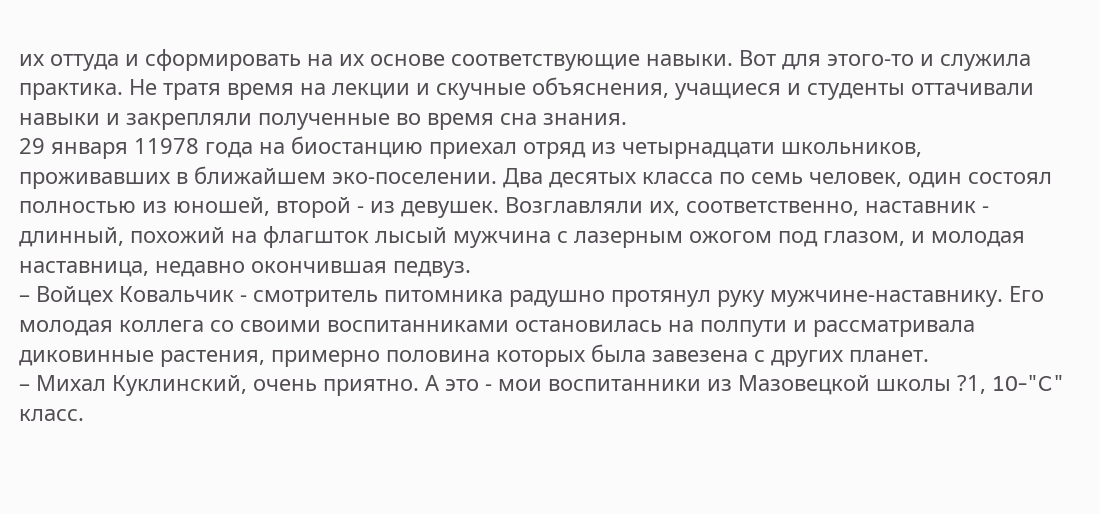их оттуда и сформировать на их основе соответствующие навыки. Вот для этого-то и служила практика. Не тратя время на лекции и скучные объяснения, учащиеся и студенты оттачивали навыки и закрепляли полученные во время сна знания.
29 января 11978 года на биостанцию приехал отряд из четырнадцати школьников, проживавших в ближайшем эко-поселении. Два десятых класса по семь человек, один состоял полностью из юношей, второй - из девушек. Возглавляли их, соответственно, наставник - длинный, похожий на флагшток лысый мужчина с лазерным ожогом под глазом, и молодая наставница, недавно окончившая педвуз.
– Войцех Ковальчик - смотритель питомника радушно протянул руку мужчине-наставнику. Его молодая коллега со своими воспитанниками остановилась на полпути и рассматривала диковинные растения, примерно половина которых была завезена с других планет.
– Михал Куклинский, очень приятно. А это - мои воспитанники из Мазовецкой школы ?1, 10-"C" класс.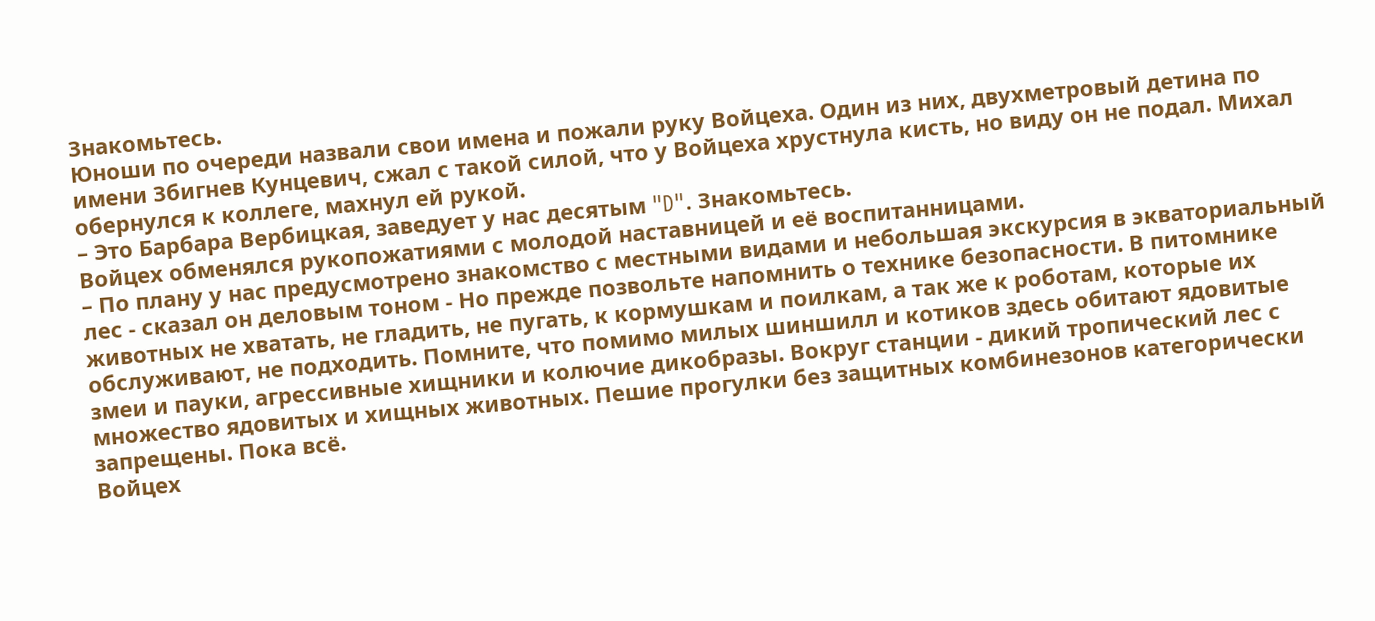Знакомьтесь.
Юноши по очереди назвали свои имена и пожали руку Войцеха. Один из них, двухметровый детина по имени Збигнев Кунцевич, сжал с такой силой, что у Войцеха хрустнула кисть, но виду он не подал. Михал обернулся к коллеге, махнул ей рукой.
– Это Барбара Вербицкая, заведует у нас десятым "D". Знакомьтесь.
Войцех обменялся рукопожатиями с молодой наставницей и её воспитанницами.
– По плану у нас предусмотрено знакомство с местными видами и небольшая экскурсия в экваториальный лес - сказал он деловым тоном - Но прежде позвольте напомнить о технике безопасности. В питомнике животных не хватать, не гладить, не пугать, к кормушкам и поилкам, а так же к роботам, которые их обслуживают, не подходить. Помните, что помимо милых шиншилл и котиков здесь обитают ядовитые змеи и пауки, агрессивные хищники и колючие дикобразы. Вокруг станции - дикий тропический лес с множество ядовитых и хищных животных. Пешие прогулки без защитных комбинезонов категорически запрещены. Пока всё.
Войцех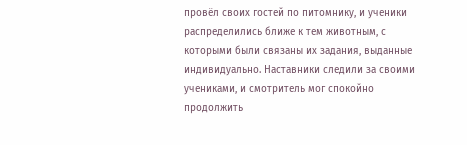провёл своих гостей по питомнику, и ученики распределились ближе к тем животным, с которыми были связаны их задания, выданные индивидуально. Наставники следили за своими учениками, и смотритель мог спокойно продолжить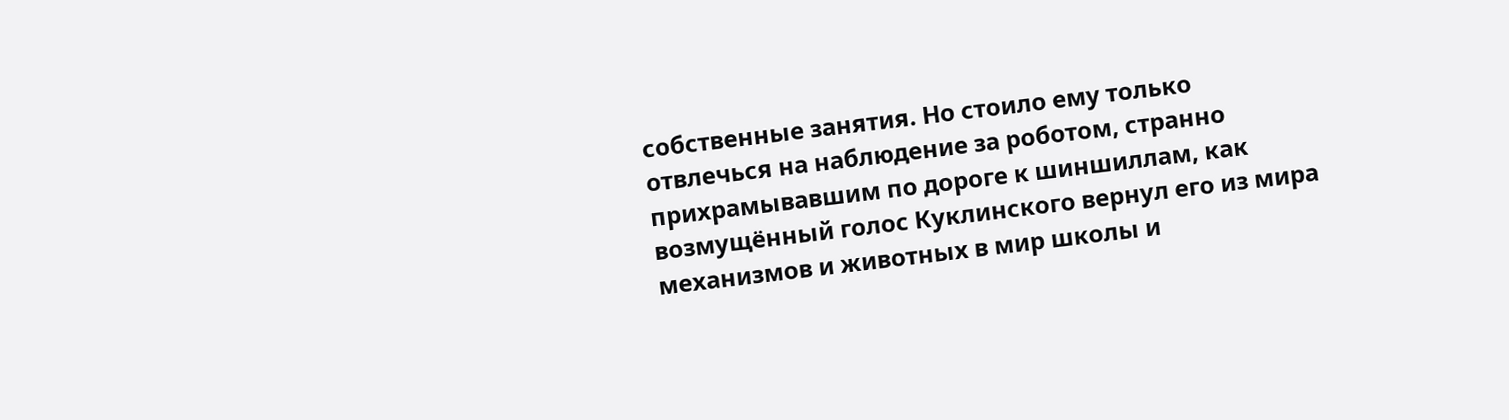собственные занятия. Но стоило ему только отвлечься на наблюдение за роботом, странно прихрамывавшим по дороге к шиншиллам, как возмущённый голос Куклинского вернул его из мира механизмов и животных в мир школы и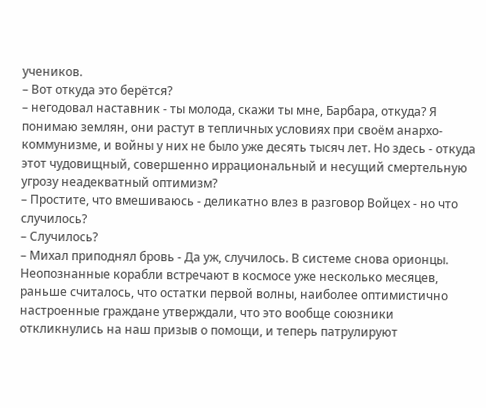учеников.
– Вот откуда это берётся?
– негодовал наставник - ты молода, скажи ты мне, Барбара, откуда? Я понимаю землян, они растут в тепличных условиях при своём анархо-коммунизме, и войны у них не было уже десять тысяч лет. Но здесь - откуда этот чудовищный, совершенно иррациональный и несущий смертельную угрозу неадекватный оптимизм?
– Простите, что вмешиваюсь - деликатно влез в разговор Войцех - но что случилось?
– Случилось?
– Михал приподнял бровь - Да уж, случилось. В системе снова орионцы. Неопознанные корабли встречают в космосе уже несколько месяцев, раньше считалось, что остатки первой волны, наиболее оптимистично настроенные граждане утверждали, что это вообще союзники откликнулись на наш призыв о помощи, и теперь патрулируют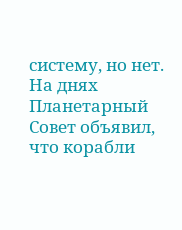систему, но нет. На днях Планетарный Совет объявил, что корабли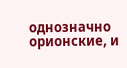однозначно орионские, и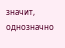значит, однозначно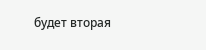будет вторая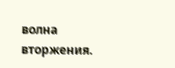волна вторжения.